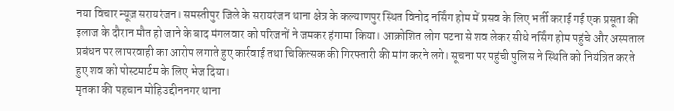नया विचार न्यूज़ सरायरंजन। समस्तीपुर जिले के सरायरंजन थाना क्षेत्र के कल्याणपुर स्थित विनोद नर्सिंग होम में प्रसव के लिए भर्ती कराई गई एक प्रसूता की इलाज के दौरान मौत हो जाने के बाद मंगलवार को परिजनों ने जमकर हंगामा किया। आक्रोशित लोग पटना से शव लेकर सीधे नर्सिंग होम पहुंचे और अस्पताल प्रबंधन पर लापरवाही का आरोप लगाते हुए कार्रवाई तथा चिकित्सक की गिरफ्तारी की मांग करने लगे। सूचना पर पहुंची पुलिस ने स्थिति को नियंत्रित करते हुए शव को पोस्टमार्टम के लिए भेज दिया।
मृतका की पहचान मोहिउद्दीननगर थाना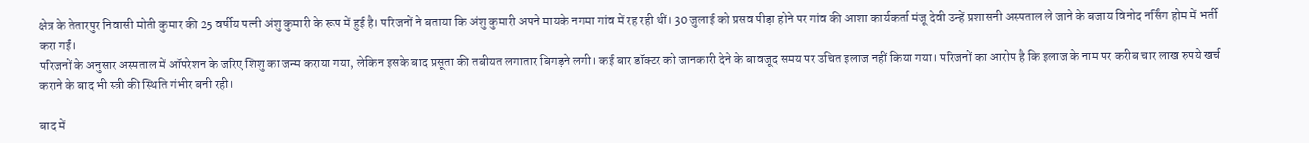क्षेत्र के तेतारपुर निवासी मोती कुमार की 25 वर्षीय पत्नी अंशु कुमारी के रूप में हुई है। परिजनों ने बताया कि अंशु कुमारी अपने मायके नगमा गांव में रह रही थीं। 30 जुलाई को प्रसव पीड़ा होने पर गांव की आशा कार्यकर्ता मंजू देवी उन्हें प्रशासनी अस्पताल ले जाने के बजाय विनोद नर्सिंग होम में भर्ती करा गईं।
परिजनों के अनुसार अस्पताल में ऑपरेशन के जरिए शिशु का जन्म कराया गया, लेकिन इसके बाद प्रसूता की तबीयत लगातार बिगड़ने लगी। कई बार डॉक्टर को जानकारी देने के बावजूद समय पर उचित इलाज नहीं किया गया। परिजनों का आरोप है कि इलाज के नाम पर करीब चार लाख रुपये खर्च कराने के बाद भी स्त्री की स्थिति गंभीर बनी रही।

बाद में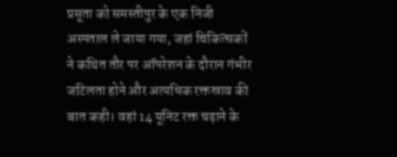प्रसूता को समस्तीपुर के एक निजी अस्पताल ले जाया गया, जहां चिकित्सकों ने कथित तौर पर ऑपरेशन के दौरान गंभीर जटिलता होने और अत्यधिक रक्तस्राव की बात कही। वहां 14 यूनिट रक्त चढ़ाने के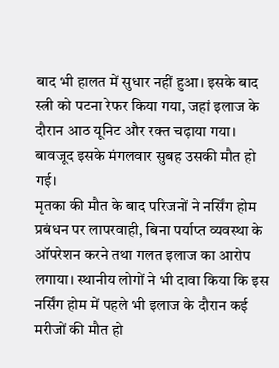बाद भी हालत में सुधार नहीं हुआ। इसके बाद स्त्री को पटना रेफर किया गया, जहां इलाज के दौरान आठ यूनिट और रक्त चढ़ाया गया। बावजूद इसके मंगलवार सुबह उसकी मौत हो गई।
मृतका की मौत के बाद परिजनों ने नर्सिंग होम प्रबंधन पर लापरवाही, बिना पर्याप्त व्यवस्था के ऑपरेशन करने तथा गलत इलाज का आरोप लगाया। स्थानीय लोगों ने भी दावा किया कि इस नर्सिंग होम में पहले भी इलाज के दौरान कई मरीजों की मौत हो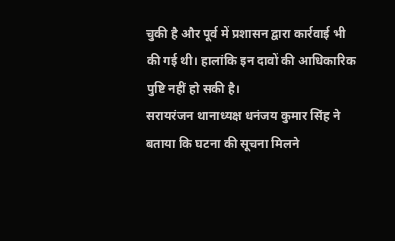चुकी है और पूर्व में प्रशासन द्वारा कार्रवाई भी की गई थी। हालांकि इन दावों की आधिकारिक पुष्टि नहीं हो सकी है।
सरायरंजन थानाध्यक्ष धनंजय कुमार सिंह ने बताया कि घटना की सूचना मिलने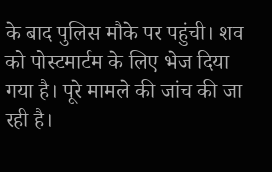के बाद पुलिस मौके पर पहुंची। शव को पोस्टमार्टम के लिए भेज दिया गया है। पूरे मामले की जांच की जा रही है।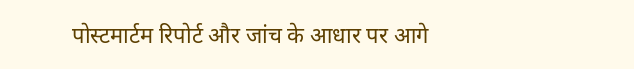पोस्टमार्टम रिपोर्ट और जांच के आधार पर आगे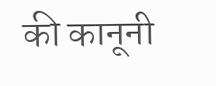की कानूनी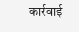कार्रवाई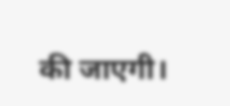की जाएगी।